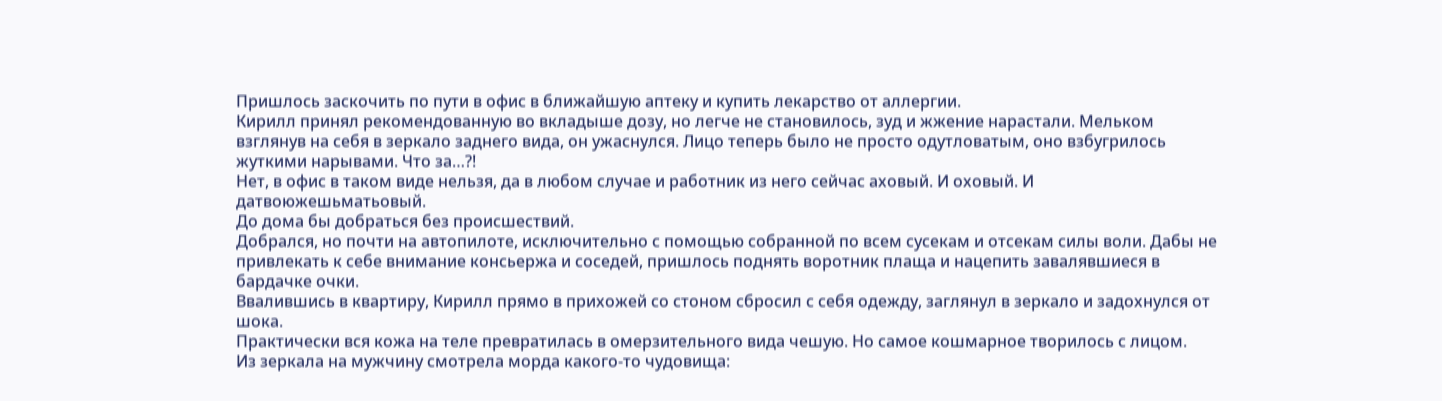Пришлось заскочить по пути в офис в ближайшую аптеку и купить лекарство от аллергии.
Кирилл принял рекомендованную во вкладыше дозу, но легче не становилось, зуд и жжение нарастали. Мельком взглянув на себя в зеркало заднего вида, он ужаснулся. Лицо теперь было не просто одутловатым, оно взбугрилось жуткими нарывами. Что за…?!
Нет, в офис в таком виде нельзя, да в любом случае и работник из него сейчас аховый. И оховый. И датвоюжешьматьовый.
До дома бы добраться без происшествий.
Добрался, но почти на автопилоте, исключительно с помощью собранной по всем сусекам и отсекам силы воли. Дабы не привлекать к себе внимание консьержа и соседей, пришлось поднять воротник плаща и нацепить завалявшиеся в бардачке очки.
Ввалившись в квартиру, Кирилл прямо в прихожей со стоном сбросил с себя одежду, заглянул в зеркало и задохнулся от шока.
Практически вся кожа на теле превратилась в омерзительного вида чешую. Но самое кошмарное творилось с лицом.
Из зеркала на мужчину смотрела морда какого‑то чудовища: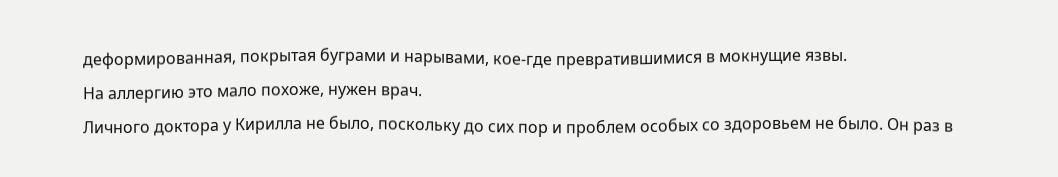деформированная, покрытая буграми и нарывами, кое‑где превратившимися в мокнущие язвы.
На аллергию это мало похоже, нужен врач.
Личного доктора у Кирилла не было, поскольку до сих пор и проблем особых со здоровьем не было. Он раз в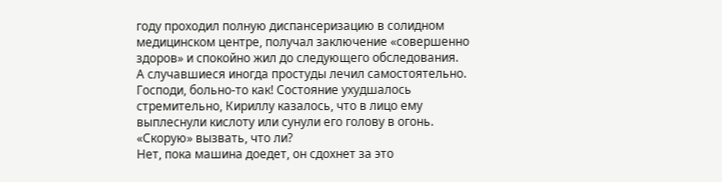году проходил полную диспансеризацию в солидном медицинском центре, получал заключение «совершенно здоров» и спокойно жил до следующего обследования.
А случавшиеся иногда простуды лечил самостоятельно.
Господи, больно‑то как! Состояние ухудшалось стремительно, Кириллу казалось, что в лицо ему выплеснули кислоту или сунули его голову в огонь. «Скорую» вызвать, что ли?
Нет, пока машина доедет, он сдохнет за это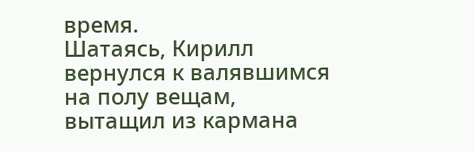время.
Шатаясь, Кирилл вернулся к валявшимся на полу вещам, вытащил из кармана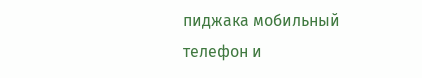пиджака мобильный телефон и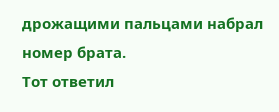дрожащими пальцами набрал номер брата.
Тот ответил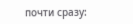почти сразу: